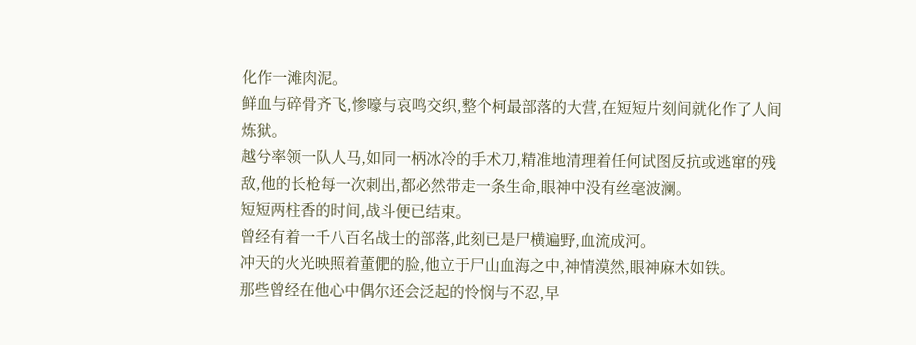化作一滩肉泥。
鲜血与碎骨齐飞,惨嚎与哀鸣交织,整个柯最部落的大营,在短短片刻间就化作了人间炼狱。
越兮率领一队人马,如同一柄冰冷的手术刀,精准地清理着任何试图反抗或逃窜的残敌,他的长枪每一次刺出,都必然带走一条生命,眼神中没有丝毫波澜。
短短两柱香的时间,战斗便已结束。
曾经有着一千八百名战士的部落,此刻已是尸横遍野,血流成河。
冲天的火光映照着董俷的脸,他立于尸山血海之中,神情漠然,眼神麻木如铁。
那些曾经在他心中偶尔还会泛起的怜悯与不忍,早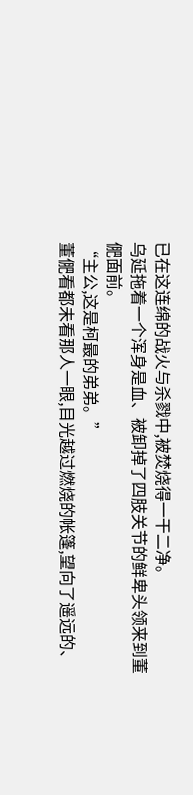已在这连绵的战火与杀戮中,被焚烧得一干二净。
乌延拖着一个浑身是血、被卸掉了四肢关节的鲜卑头领来到董俷面前。
“主公,这是柯最的弟弟。”
董俷看都未看那人一眼,目光越过燃烧的帐篷,望向了遥远的、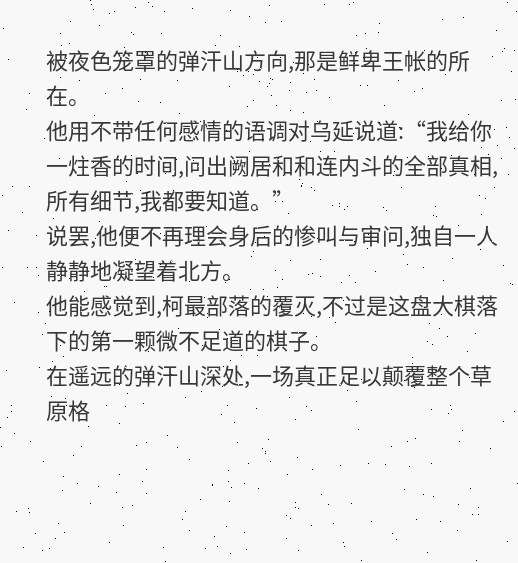被夜色笼罩的弹汗山方向,那是鲜卑王帐的所在。
他用不带任何感情的语调对乌延说道:“我给你一炷香的时间,问出阙居和和连内斗的全部真相,所有细节,我都要知道。”
说罢,他便不再理会身后的惨叫与审问,独自一人静静地凝望着北方。
他能感觉到,柯最部落的覆灭,不过是这盘大棋落下的第一颗微不足道的棋子。
在遥远的弹汗山深处,一场真正足以颠覆整个草原格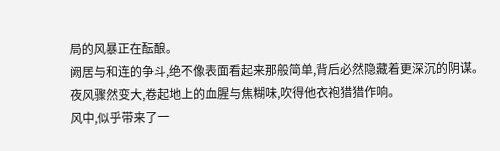局的风暴正在酝酿。
阙居与和连的争斗,绝不像表面看起来那般简单,背后必然隐藏着更深沉的阴谋。
夜风骤然变大,卷起地上的血腥与焦糊味,吹得他衣袍猎猎作响。
风中,似乎带来了一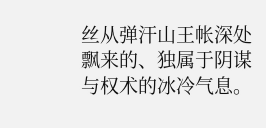丝从弹汗山王帐深处飘来的、独属于阴谋与权术的冰冷气息。